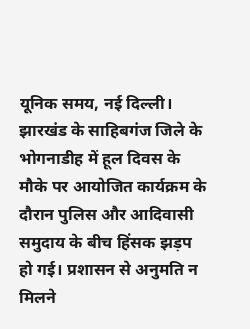यूनिक समय, नई दिल्ली। झारखंड के साहिबगंज जिले के भोगनाडीह में हूल दिवस के मौके पर आयोजित कार्यक्रम के दौरान पुलिस और आदिवासी समुदाय के बीच हिंसक झड़प हो गई। प्रशासन से अनुमति न मिलने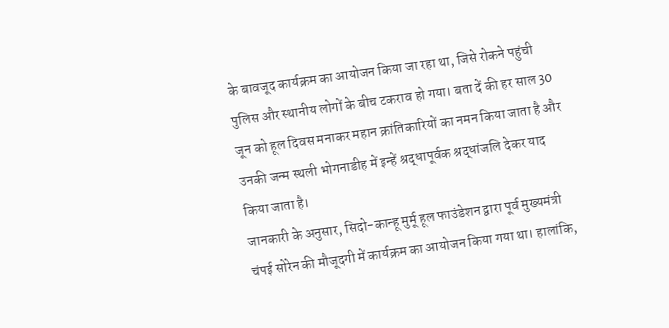के बावजूद कार्यक्रम का आयोजन किया जा रहा था, जिसे रोकने पहुंची पुलिस और स्थानीय लोगों के बीच टकराव हो गया। बता दें की हर साल 30 जून को हूल दिवस मनाकर महान क्रांतिकारियों का नमन किया जाता है और उनकी जन्म स्थली भोगनाडीह में इन्हें श्रद्धापूर्वक श्रद्धांजलि देकर याद किया जाता है।
जानकारी के अनुसार, सिदो-कान्हू मुर्मू हूल फाउंडेशन द्वारा पूर्व मुख्यमंत्री चंपई सोरेन की मौजूदगी में कार्यक्रम का आयोजन किया गया था। हालांकि,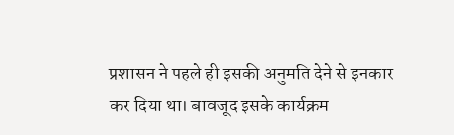प्रशासन ने पहले ही इसकी अनुमति देने से इनकार कर दिया था। बावजूद इसके कार्यक्रम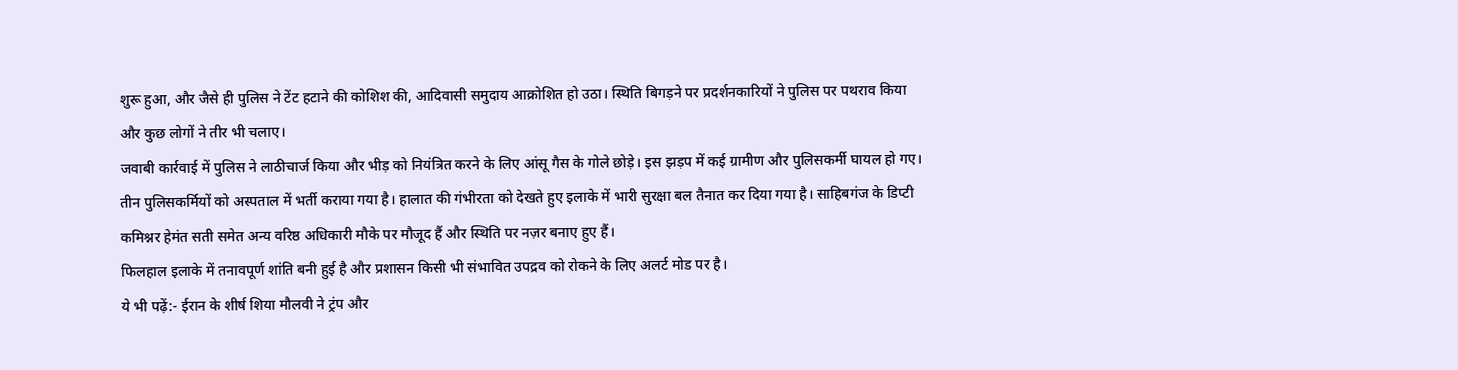शुरू हुआ, और जैसे ही पुलिस ने टेंट हटाने की कोशिश की, आदिवासी समुदाय आक्रोशित हो उठा। स्थिति बिगड़ने पर प्रदर्शनकारियों ने पुलिस पर पथराव किया और कुछ लोगों ने तीर भी चलाए।
जवाबी कार्रवाई में पुलिस ने लाठीचार्ज किया और भीड़ को नियंत्रित करने के लिए आंसू गैस के गोले छोड़े। इस झड़प में कई ग्रामीण और पुलिसकर्मी घायल हो गए। तीन पुलिसकर्मियों को अस्पताल में भर्ती कराया गया है। हालात की गंभीरता को देखते हुए इलाके में भारी सुरक्षा बल तैनात कर दिया गया है। साहिबगंज के डिप्टी कमिश्नर हेमंत सती समेत अन्य वरिष्ठ अधिकारी मौके पर मौजूद हैं और स्थिति पर नज़र बनाए हुए हैं।
फिलहाल इलाके में तनावपूर्ण शांति बनी हुई है और प्रशासन किसी भी संभावित उपद्रव को रोकने के लिए अलर्ट मोड पर है।
ये भी पढ़ें:- ईरान के शीर्ष शिया मौलवी ने ट्रंप और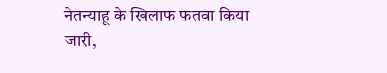नेतन्याहू के खिलाफ फतवा किया जारी,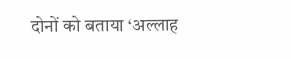दोनों को बताया ‘अल्लाह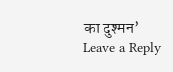का दुश्मन’
Leave a Reply